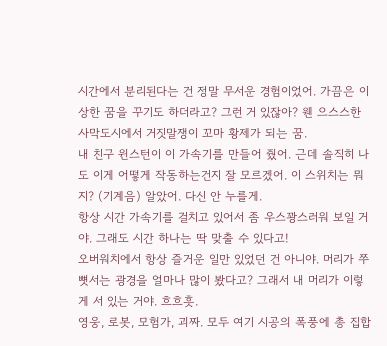시간에서 분리된다는 건 정말 무서운 경험이었어. 가끔은 이상한 꿈을 꾸기도 하더라고? 그런 거 있잖아? 웬 으스스한 사막도시에서 거짓말쟁이 꼬마 황제가 되는 꿈.
내 친구 윈스턴이 이 가속기를 만들어 줬어. 근데 솔직히 나도 이게 어떻게 작동하는건지 잘 모르겠어. 이 스위치는 뭐지? (기계음) 알았어. 다신 안 누를게.
항상 시간 가속기를 걸치고 있어서 좀 우스꽝스러워 보일 거야. 그래도 시간 하나는 딱 맞출 수 있다고!
오버워치에서 항상 즐거운 일만 있었던 건 아니야. 머리가 쭈뼛서는 광경을 얼마나 많이 봤다고? 그래서 내 머리가 이렇게 서 있는 거야. 흐흐흣.
영웅, 로봇, 모험가, 괴짜. 모두 여기 시공의 폭풍에 총 집합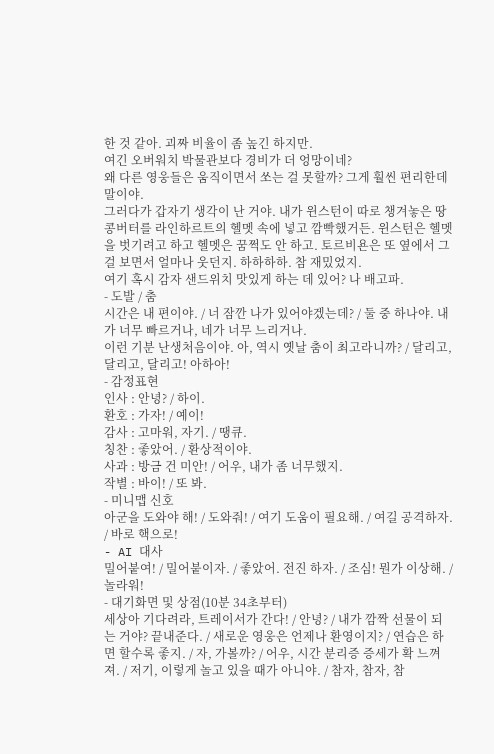한 것 같아. 괴짜 비율이 좀 높긴 하지만.
여긴 오버워치 박물관보다 경비가 더 엉망이네?
왜 다른 영웅들은 움직이면서 쏘는 걸 못할까? 그게 훨씬 편리한데 말이야.
그러다가 갑자기 생각이 난 거야. 내가 윈스턴이 따로 챙겨놓은 땅콩버터를 라인하르트의 헬멧 속에 넣고 깜빡했거든. 윈스턴은 헬멧을 벗기려고 하고 헬멧은 꿈쩍도 안 하고. 토르비욘은 또 옆에서 그걸 보면서 얼마나 웃던지. 하하하하. 참 재밌었지.
여기 혹시 감자 샌드위치 맛있게 하는 데 있어? 나 배고파.
- 도발 / 춤
시간은 내 편이야. / 너 잠깐 나가 있어야겠는데? / 둘 중 하나야. 내가 너무 빠르거나, 네가 너무 느리거나.
이런 기분 난생처음이야. 아, 역시 옛날 춤이 최고라니까? / 달리고, 달리고, 달리고! 아하아!
- 감정표현
인사 : 안녕? / 하이.
환호 : 가자! / 예이!
감사 : 고마워, 자기. / 땡큐.
칭찬 : 좋았어. / 환상적이야.
사과 : 방금 건 미안! / 어우, 내가 좀 너무했지.
작별 : 바이! / 또 봐.
- 미니맵 신호
아군을 도와야 해! / 도와줘! / 여기 도움이 필요해. / 여길 공격하자. / 바로 핵으로!
- AI 대사
밀어붙여! / 밀어붙이자. / 좋았어. 전진 하자. / 조심! 뭔가 이상해. / 놀라워!
- 대기화면 및 상점(10분 34초부터)
세상아 기다려라, 트레이서가 간다! / 안녕? / 내가 깜짝 선물이 되는 거야? 끝내준다. / 새로운 영웅은 언제나 환영이지? / 연습은 하면 할수록 좋지. / 자, 가볼까? / 어우, 시간 분리증 증세가 확 느껴져. / 저기, 이렇게 놀고 있을 때가 아니야. / 참자, 참자, 참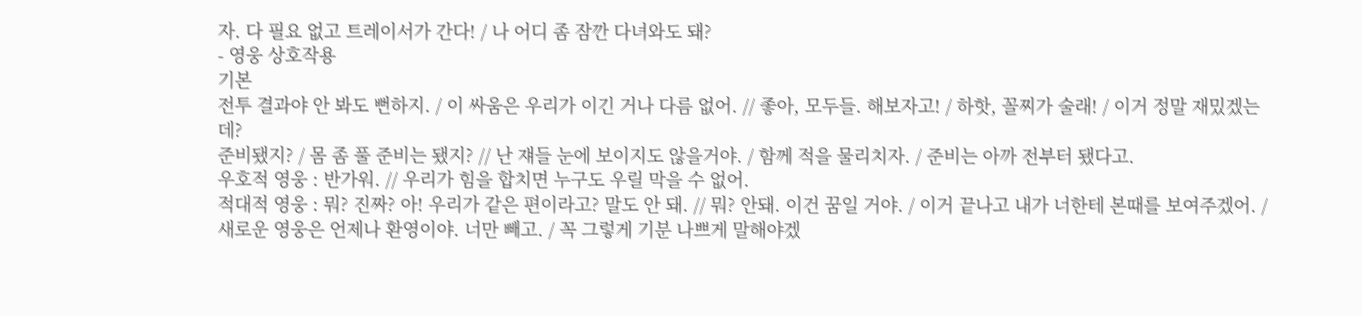자. 다 필요 없고 트레이서가 간다! / 나 어디 좀 잠깐 다녀와도 돼?
- 영웅 상호작용
기본
전투 결과야 안 봐도 뻔하지. / 이 싸움은 우리가 이긴 거나 다름 없어. // 좋아, 모두들. 해보자고! / 하핫, 꼴찌가 술래! / 이거 정말 재밌겠는데?
준비됐지? / 몸 좀 풀 준비는 됐지? // 난 쟤들 눈에 보이지도 않을거야. / 함께 적을 물리치자. / 준비는 아까 전부터 됐다고.
우호적 영웅 : 반가워. // 우리가 힘을 합치면 누구도 우릴 막을 수 없어.
적대적 영웅 : 뭐? 진짜? 아! 우리가 같은 편이라고? 말도 안 돼. // 뭐? 안돼. 이건 꿈일 거야. / 이거 끝나고 내가 너한테 본때를 보여주겠어. / 새로운 영웅은 언제나 환영이야. 너만 빼고. / 꼭 그렇게 기분 나쁘게 말해야겠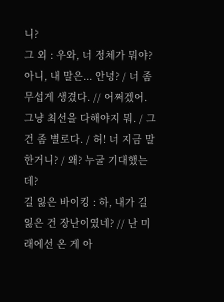니?
그 외 : 우와, 너 정체가 뭐야? 아니, 내 말은... 안녕? / 너 좀 무섭게 생겼다. // 어쩌겠어. 그냥 최선을 다해야지 뭐. / 그건 좀 별로다. / 허! 너 지금 말한거니? / 왜? 누굴 기대했는데?
길 잃은 바이킹 : 하, 내가 길 잃은 건 장난이였네? // 난 미래에선 온 게 아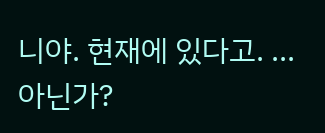니야. 현재에 있다고. ...아닌가?